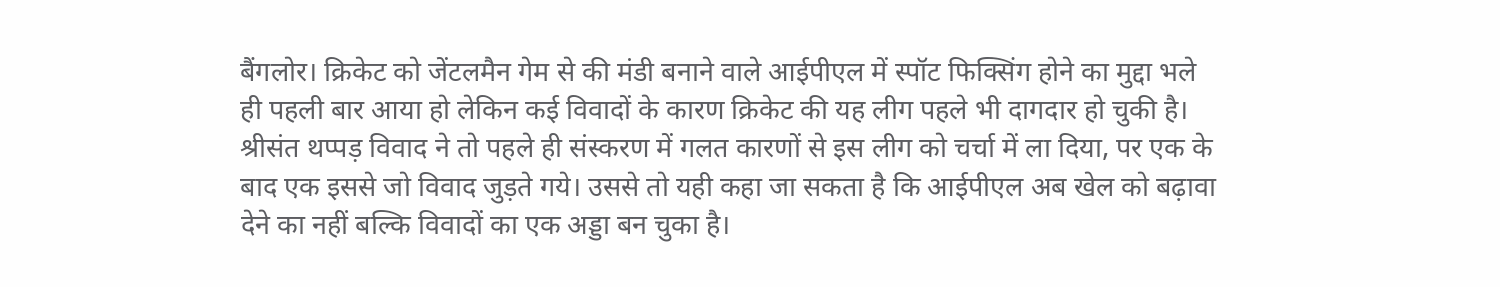बैंगलोर। क्रिकेट को जेंटलमैन गेम से की मंडी बनाने वाले आईपीएल में स्पॉट फिक्सिंग होने का मुद्दा भले ही पहली बार आया हो लेकिन कई विवादों के कारण क्रिकेट की यह लीग पहले भी दागदार हो चुकी है। श्रीसंत थप्पड़ विवाद ने तो पहले ही संस्करण में गलत कारणों से इस लीग को चर्चा में ला दिया, पर एक के बाद एक इससे जो विवाद जुड़ते गये। उससे तो यही कहा जा सकता है कि आईपीएल अब खेल को बढ़ावा देने का नहीं बल्कि विवादों का एक अड्डा बन चुका है।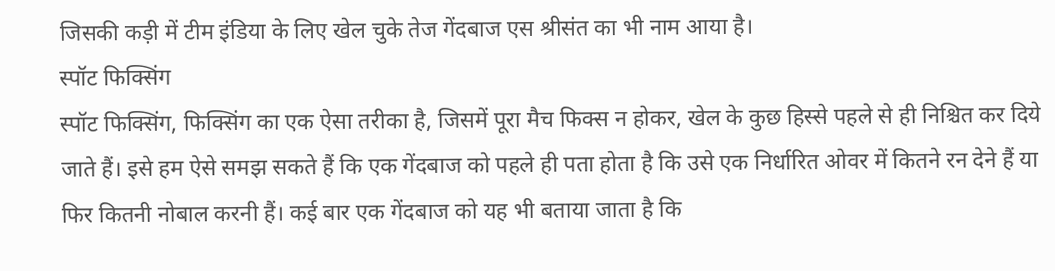जिसकी कड़ी में टीम इंडिया के लिए खेल चुके तेज गेंदबाज एस श्रीसंत का भी नाम आया है।
स्पॉट फिक्सिंग
स्पॉट फिक्सिंग, फिक्सिंग का एक ऐसा तरीका है, जिसमें पूरा मैच फिक्स न होकर, खेल के कुछ हिस्से पहले से ही निश्चित कर दिये जाते हैं। इसे हम ऐसे समझ सकते हैं कि एक गेंदबाज को पहले ही पता होता है कि उसे एक निर्धारित ओवर में कितने रन देने हैं या फिर कितनी नोबाल करनी हैं। कई बार एक गेंदबाज को यह भी बताया जाता है कि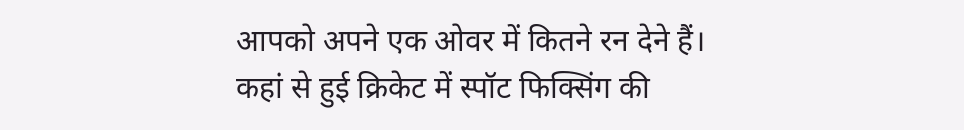आपको अपने एक ओवर में कितने रन देने हैं।
कहां से हुई क्रिकेट में स्पॉट फिक्सिंग की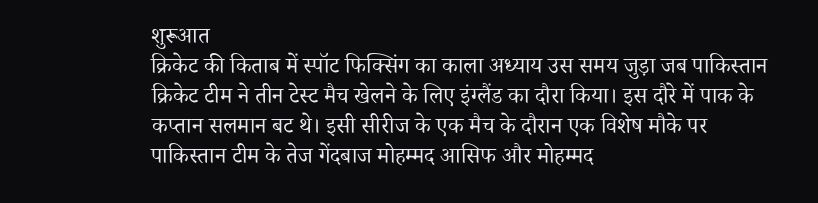शुरूआत
क्रिकेट की किताब में स्पॉट फिक्सिंग का काला अध्याय उस समय जुड़ा जब पाकिस्तान क्रिकेट टीम ने तीन टेस्ट मैच खेलने के लिए इंग्लैंड का दौरा किया। इस दौरे में पाक के कप्तान सलमान बट थे। इसी सीरीज के एक मैच के दौरान एक विशेष मौके पर पाकिस्तान टीम के तेज गेंदबाज मोहम्मद आसिफ और मोहम्मद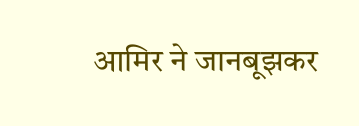आमिर ने जानबूझकर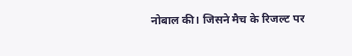नोबाल की। जिसने मैच के रिजल्ट पर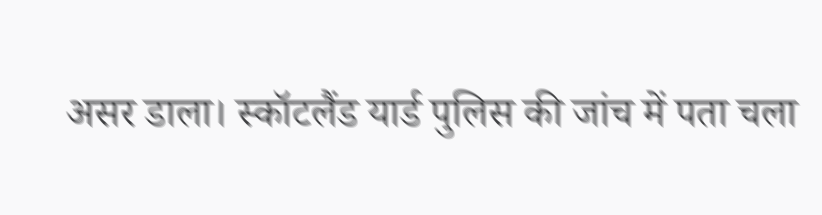असर डाला। स्कॉटलैंड यार्ड पुलिस की जांच में पता चला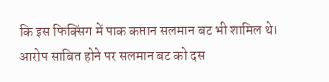कि इस फिक्सिंग में पाक कप्तान सलमान बट भी शामिल थे। आरोप साबित होने पर सलमान बट को दस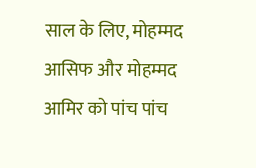साल के लिए, मोहम्मद आसिफ और मोहम्मद आमिर को पांच पांच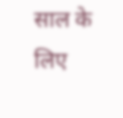साल के लिए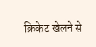क्रिकेट खेलने से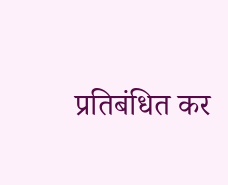प्रतिबंधित कर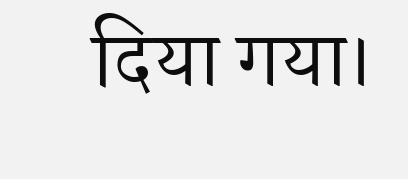दिया गया।